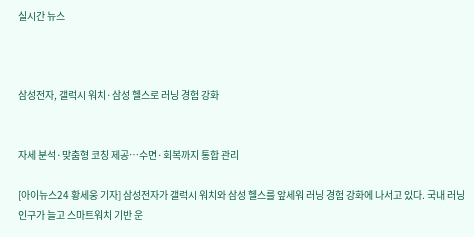실시간 뉴스



삼성전자, 갤럭시 워치·삼성 헬스로 러닝 경험 강화


자세 분석·맞춤형 코칭 제공⋯수면·회복까지 통합 관리

[아이뉴스24 황세웅 기자] 삼성전자가 갤럭시 워치와 삼성 헬스를 앞세워 러닝 경험 강화에 나서고 있다. 국내 러닝 인구가 늘고 스마트워치 기반 운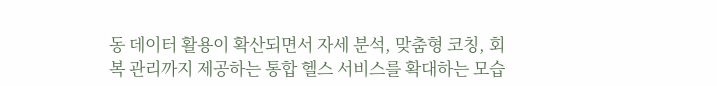동 데이터 활용이 확산되면서 자세 분석, 맞춤형 코칭, 회복 관리까지 제공하는 통합 헬스 서비스를 확대하는 모습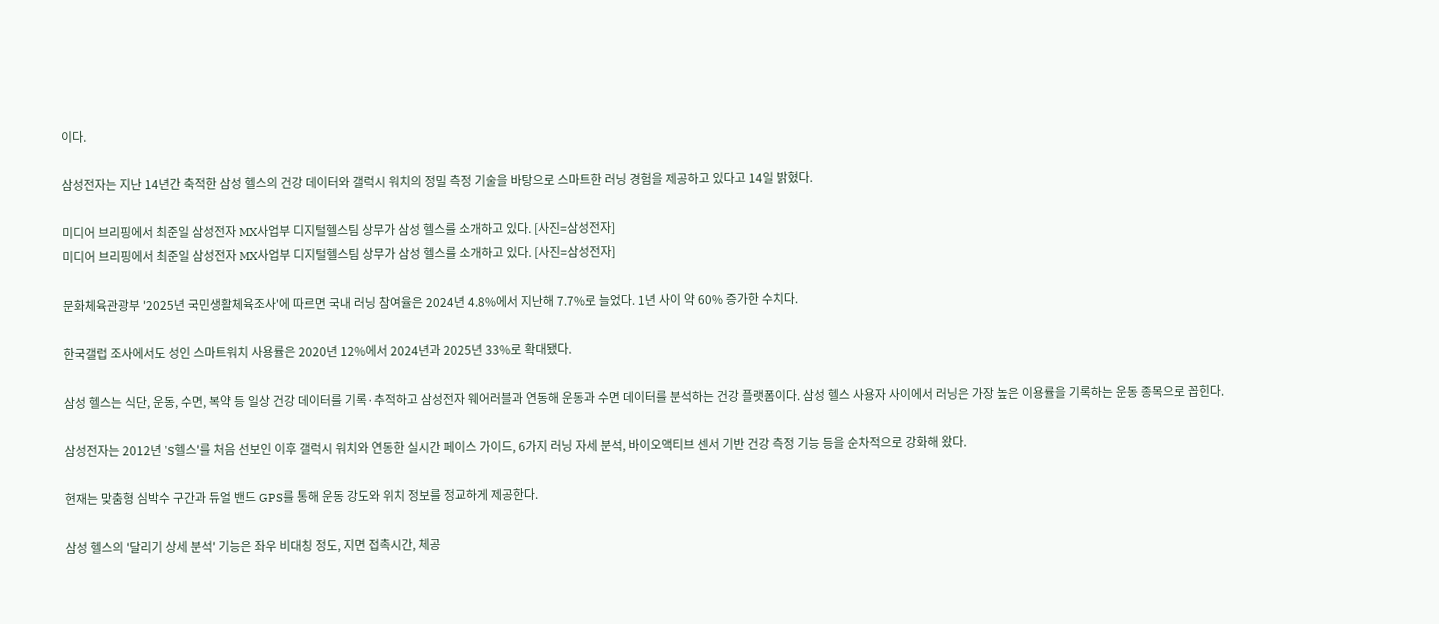이다.

삼성전자는 지난 14년간 축적한 삼성 헬스의 건강 데이터와 갤럭시 워치의 정밀 측정 기술을 바탕으로 스마트한 러닝 경험을 제공하고 있다고 14일 밝혔다.

미디어 브리핑에서 최준일 삼성전자 MX사업부 디지털헬스팀 상무가 삼성 헬스를 소개하고 있다. [사진=삼성전자]
미디어 브리핑에서 최준일 삼성전자 MX사업부 디지털헬스팀 상무가 삼성 헬스를 소개하고 있다. [사진=삼성전자]

문화체육관광부 '2025년 국민생활체육조사'에 따르면 국내 러닝 참여율은 2024년 4.8%에서 지난해 7.7%로 늘었다. 1년 사이 약 60% 증가한 수치다.

한국갤럽 조사에서도 성인 스마트워치 사용률은 2020년 12%에서 2024년과 2025년 33%로 확대됐다.

삼성 헬스는 식단, 운동, 수면, 복약 등 일상 건강 데이터를 기록·추적하고 삼성전자 웨어러블과 연동해 운동과 수면 데이터를 분석하는 건강 플랫폼이다. 삼성 헬스 사용자 사이에서 러닝은 가장 높은 이용률을 기록하는 운동 종목으로 꼽힌다.

삼성전자는 2012년 'S헬스'를 처음 선보인 이후 갤럭시 워치와 연동한 실시간 페이스 가이드, 6가지 러닝 자세 분석, 바이오액티브 센서 기반 건강 측정 기능 등을 순차적으로 강화해 왔다.

현재는 맞춤형 심박수 구간과 듀얼 밴드 GPS를 통해 운동 강도와 위치 정보를 정교하게 제공한다.

삼성 헬스의 '달리기 상세 분석' 기능은 좌우 비대칭 정도, 지면 접촉시간, 체공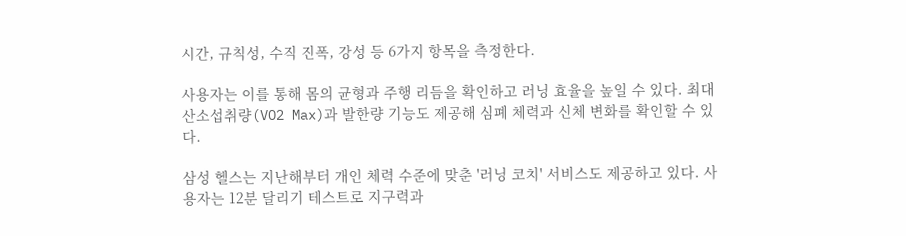시간, 규칙성, 수직 진폭, 강성 등 6가지 항목을 측정한다.

사용자는 이를 통해 몸의 균형과 주행 리듬을 확인하고 러닝 효율을 높일 수 있다. 최대산소섭취량(VO2 Max)과 발한량 기능도 제공해 심폐 체력과 신체 변화를 확인할 수 있다.

삼성 헬스는 지난해부터 개인 체력 수준에 맞춘 '러닝 코치' 서비스도 제공하고 있다. 사용자는 12분 달리기 테스트로 지구력과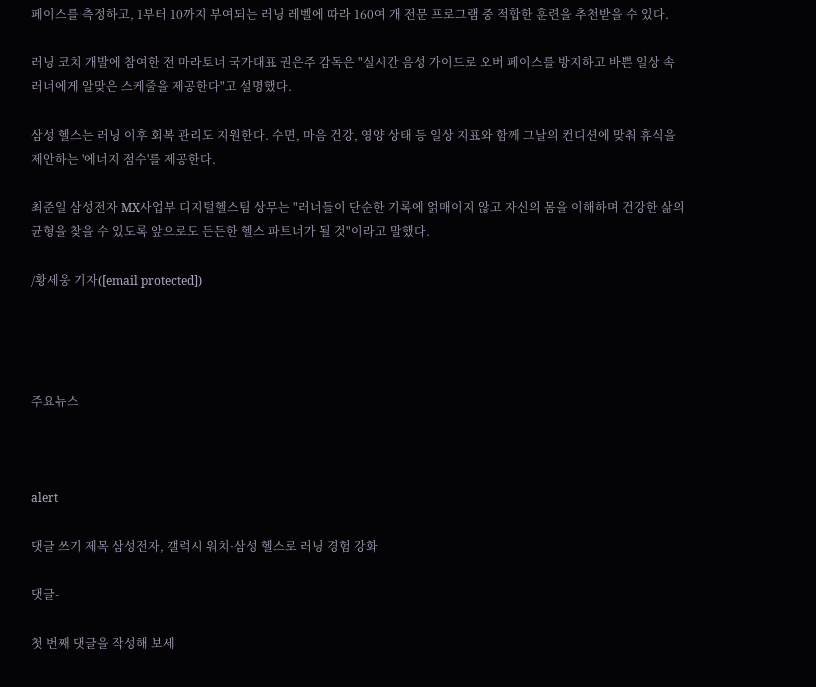페이스를 측정하고, 1부터 10까지 부여되는 러닝 레벨에 따라 160여 개 전문 프로그램 중 적합한 훈련을 추천받을 수 있다.

러닝 코치 개발에 참여한 전 마라토너 국가대표 권은주 감독은 "실시간 음성 가이드로 오버 페이스를 방지하고 바쁜 일상 속 러너에게 알맞은 스케줄을 제공한다"고 설명했다.

삼성 헬스는 러닝 이후 회복 관리도 지원한다. 수면, 마음 건강, 영양 상태 등 일상 지표와 함께 그날의 컨디션에 맞춰 휴식을 제안하는 '에너지 점수'를 제공한다.

최준일 삼성전자 MX사업부 디지털헬스팀 상무는 "러너들이 단순한 기록에 얽매이지 않고 자신의 몸을 이해하며 건강한 삶의 균형을 찾을 수 있도록 앞으로도 든든한 헬스 파트너가 될 것"이라고 말했다.

/황세웅 기자([email protected])




주요뉴스



alert

댓글 쓰기 제목 삼성전자, 갤럭시 워치·삼성 헬스로 러닝 경험 강화

댓글-

첫 번째 댓글을 작성해 보세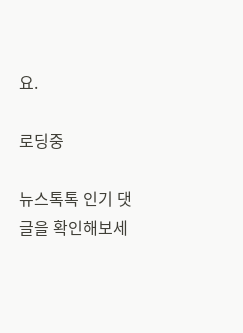요.

로딩중

뉴스톡톡 인기 댓글을 확인해보세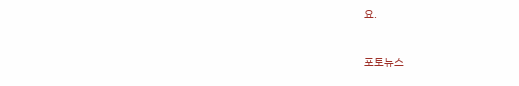요.



포토뉴스